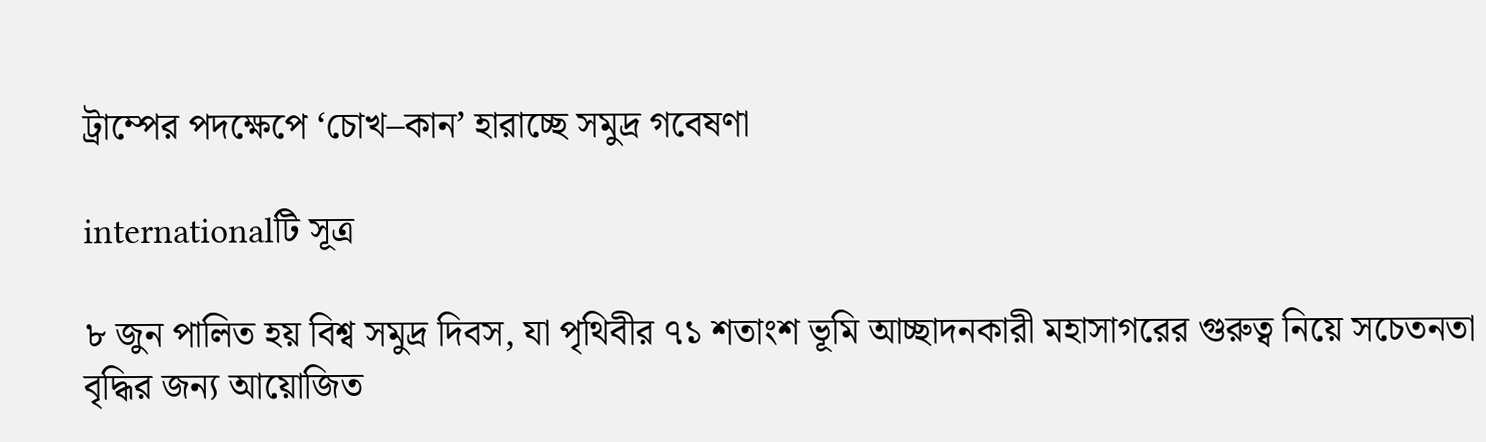ট্রাম্পের পদক্ষেপে ‘চোখ–কান’ হারাচ্ছে সমুদ্র গবেষণা

internationalটি সূত্র

৮ জুন পালিত হয় বিশ্ব সমুদ্র দিবস, যা পৃথিবীর ৭১ শতাংশ ভূমি আচ্ছাদনকারী মহাসাগরের গুরুত্ব নিয়ে সচেতনতা বৃদ্ধির জন্য আয়োজিত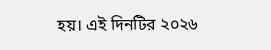হয়। এই দিনটির ২০২৬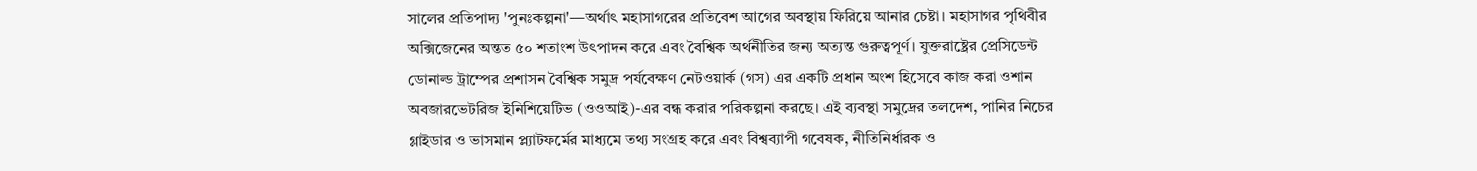সালের প্রতিপাদ্য 'পুনঃকল্পনা'—অর্থাৎ মহাসাগরের প্রতিবেশ আগের অবস্থায় ফিরিয়ে আনার চেষ্টা। মহাসাগর পৃথিবীর অক্সিজেনের অন্তত ৫০ শতাংশ উৎপাদন করে এবং বৈশ্বিক অর্থনীতির জন্য অত্যন্ত গুরুত্বপূর্ণ। যুক্তরাষ্ট্রের প্রেসিডেন্ট ডোনাল্ড ট্রাম্পের প্রশাসন বৈশ্বিক সমুদ্র পর্যবেক্ষণ নেটওয়ার্ক (গস) এর একটি প্রধান অংশ হিসেবে কাজ করা ওশান অবজারভেটরিজ ইনিশিয়েটিভ (ওওআই)-এর বন্ধ করার পরিকল্পনা করছে। এই ব্যবস্থা সমুদ্রের তলদেশ, পানির নিচের গ্লাইডার ও ভাসমান প্ল্যাটফর্মের মাধ্যমে তথ্য সংগ্রহ করে এবং বিশ্বব্যাপী গবেষক, নীতিনির্ধারক ও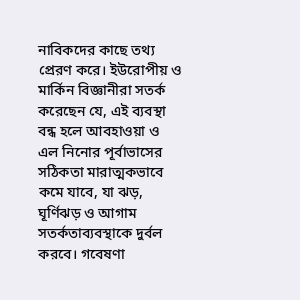নাবিকদের কাছে তথ্য প্রেরণ করে। ইউরোপীয় ও মার্কিন বিজ্ঞানীরা সতর্ক করেছেন যে, এই ব্যবস্থা বন্ধ হলে আবহাওয়া ও এল নিনোর পূর্বাভাসের সঠিকতা মারাত্মকভাবে কমে যাবে, যা ঝড়, ঘূর্ণিঝড় ও আগাম সতর্কতাব্যবস্থাকে দুর্বল করবে। গবেষণা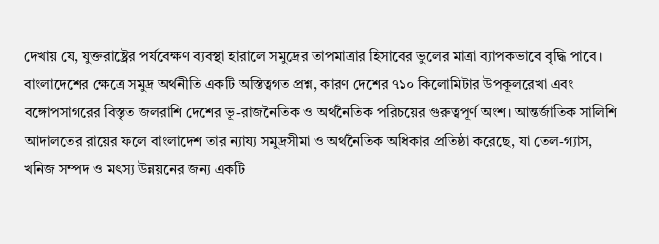দেখায় যে, যুক্তরাষ্ট্রের পর্যবেক্ষণ ব্যবস্থা হারালে সমুদ্রের তাপমাত্রার হিসাবের ভুলের মাত্রা ব্যাপকভাবে বৃদ্ধি পাবে। বাংলাদেশের ক্ষেত্রে সমুদ্র অর্থনীতি একটি অস্তিত্বগত প্রশ্ন, কারণ দেশের ৭১০ কিলোমিটার উপকূলরেখা এবং বঙ্গোপসাগরের বিস্তৃত জলরাশি দেশের ভূ-রাজনৈতিক ও অর্থনৈতিক পরিচয়ের গুরুত্বপূর্ণ অংশ। আন্তর্জাতিক সালিশি আদালতের রায়ের ফলে বাংলাদেশ তার ন্যায্য সমুদ্রসীমা ও অর্থনৈতিক অধিকার প্রতিষ্ঠা করেছে, যা তেল-গ্যাস, খনিজ সম্পদ ও মৎস্য উন্নয়নের জন্য একটি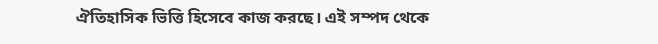ঐতিহাসিক ভিত্তি হিসেবে কাজ করছে। এই সম্পদ থেকে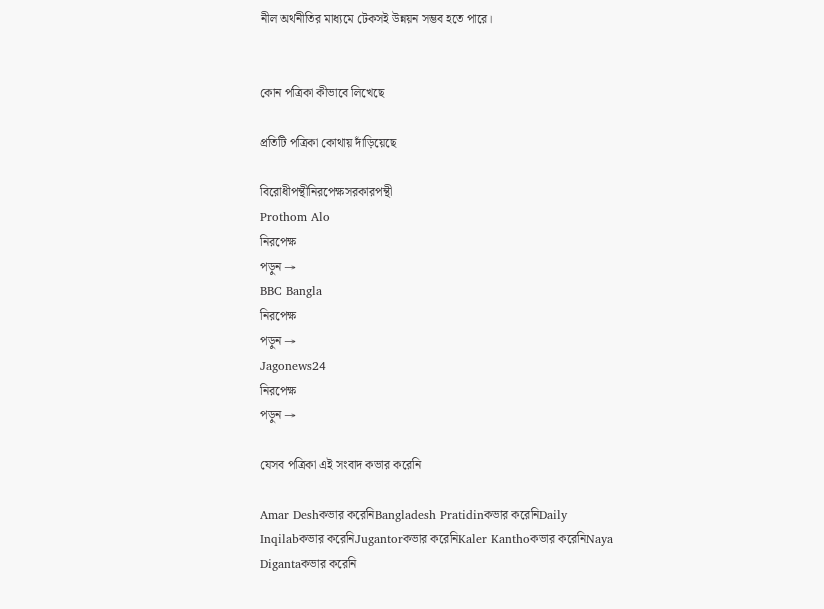নীল অর্থনীতির মাধ্যমে টেকসই উন্নয়ন সম্ভব হতে পারে।


কোন পত্রিকা কীভাবে লিখেছে

প্রতিটি পত্রিকা কোথায় দাঁড়িয়েছে

বিরোধীপন্থীনিরপেক্ষসরকারপন্থী
Prothom Alo
নিরপেক্ষ
পড়ুন →
BBC Bangla
নিরপেক্ষ
পড়ুন →
Jagonews24
নিরপেক্ষ
পড়ুন →

যেসব পত্রিকা এই সংবাদ কভার করেনি

Amar Deshকভার করেনিBangladesh Pratidinকভার করেনিDaily Inqilabকভার করেনিJugantorকভার করেনিKaler Kanthoকভার করেনিNaya Digantaকভার করেনি